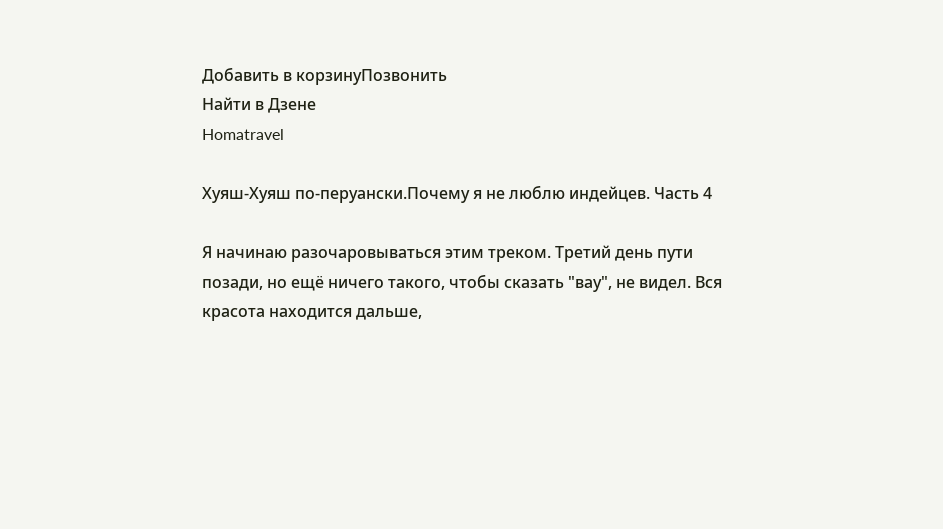Добавить в корзинуПозвонить
Найти в Дзене
Homatravel

Хуяш-Хуяш по-перуански.Почему я не люблю индейцев. Часть 4

Я начинаю разочаровываться этим треком. Третий день пути позади, но ещё ничего такого, чтобы сказать "вау", не видел. Вся красота находится дальше,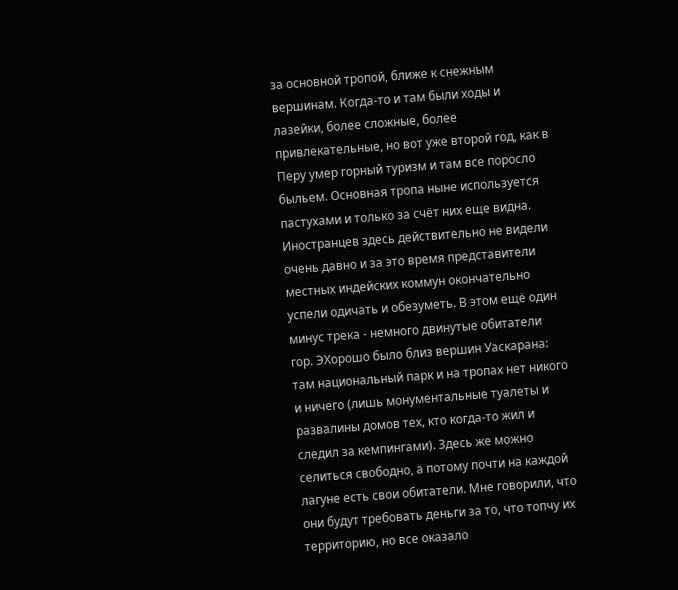за основной тропой, ближе к снежным вершинам. Когда-то и там были ходы и лазейки, более сложные, более привлекательные, но вот уже второй год, как в Перу умер горный туризм и там все поросло быльем. Основная тропа ныне используется пастухами и только за счёт них еще видна. Иностранцев здесь действительно не видели очень давно и за это время представители местных индейских коммун окончательно успели одичать и обезуметь. В этом ещё один минус трека - немного двинутые обитатели гор. ЭХорошо было близ вершин Уаскарана: там национальный парк и на тропах нет никого и ничего (лишь монументальные туалеты и развалины домов тех, кто когда-то жил и следил за кемпингами). Здесь же можно селиться свободно, а потому почти на каждой лагуне есть свои обитатели. Мне говорили, что они будут требовать деньги за то, что топчу их территорию, но все оказало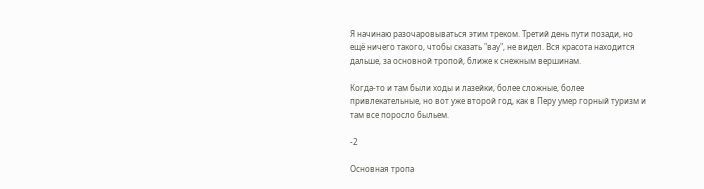Я начинаю разочаровываться этим треком. Третий день пути позади, но ещё ничего такого, чтобы сказать "вау", не видел. Вся красота находится дальше, за основной тропой, ближе к снежным вершинам.

Когда-то и там были ходы и лазейки, более сложные, более привлекательные, но вот уже второй год, как в Перу умер горный туризм и там все поросло быльем.

-2

Основная тропа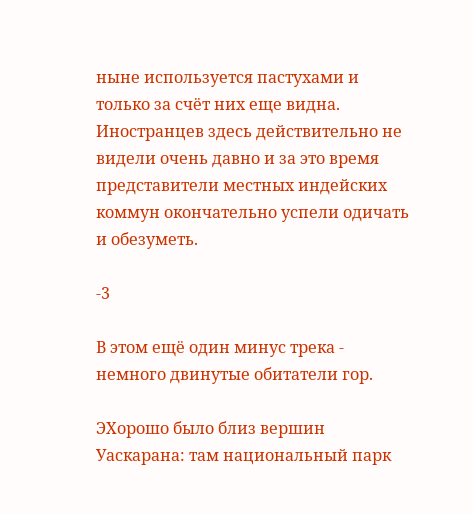ныне используется пастухами и только за счёт них еще видна. Иностранцев здесь действительно не видели очень давно и за это время представители местных индейских коммун окончательно успели одичать и обезуметь.

-3

В этом ещё один минус трека - немного двинутые обитатели гор.

ЭХорошо было близ вершин Уаскарана: там национальный парк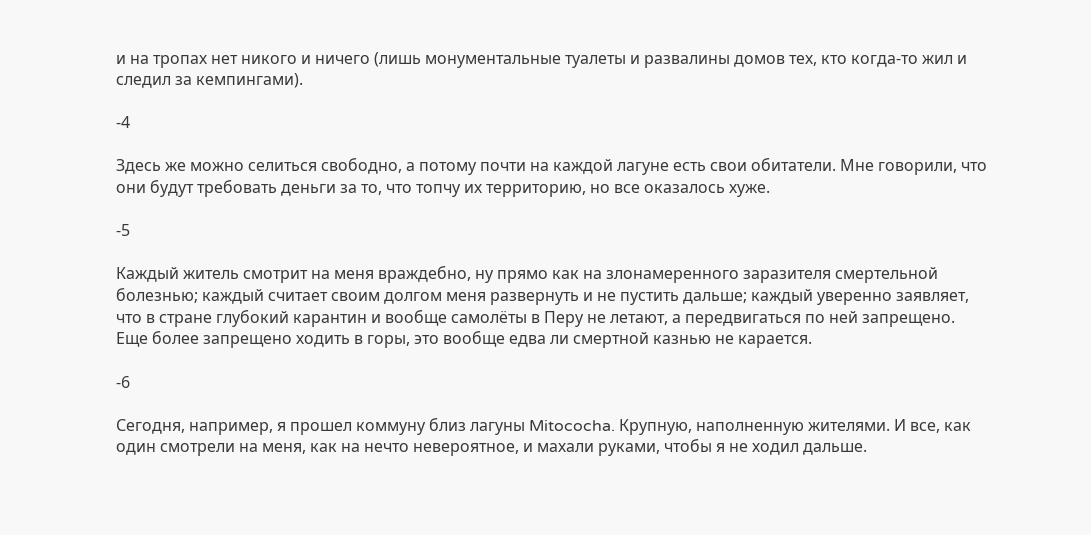и на тропах нет никого и ничего (лишь монументальные туалеты и развалины домов тех, кто когда-то жил и следил за кемпингами).

-4

Здесь же можно селиться свободно, а потому почти на каждой лагуне есть свои обитатели. Мне говорили, что они будут требовать деньги за то, что топчу их территорию, но все оказалось хуже.

-5

Каждый житель смотрит на меня враждебно, ну прямо как на злонамеренного заразителя смертельной болезнью; каждый считает своим долгом меня развернуть и не пустить дальше; каждый уверенно заявляет, что в стране глубокий карантин и вообще самолёты в Перу не летают, а передвигаться по ней запрещено. Еще более запрещено ходить в горы, это вообще едва ли смертной казнью не карается.

-6

Сегодня, например, я прошел коммуну близ лагуны Mitococha. Крупную, наполненную жителями. И все, как один смотрели на меня, как на нечто невероятное, и махали руками, чтобы я не ходил дальше.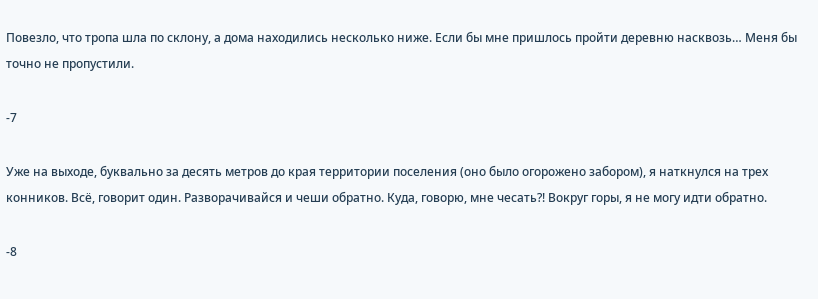Повезло, что тропа шла по склону, а дома находились несколько ниже. Если бы мне пришлось пройти деревню насквозь… Меня бы точно не пропустили.

-7

Уже на выходе, буквально за десять метров до края территории поселения (оно было огорожено забором), я наткнулся на трех конников. Всё, говорит один. Разворачивайся и чеши обратно. Куда, говорю, мне чесать?! Вокруг горы, я не могу идти обратно.

-8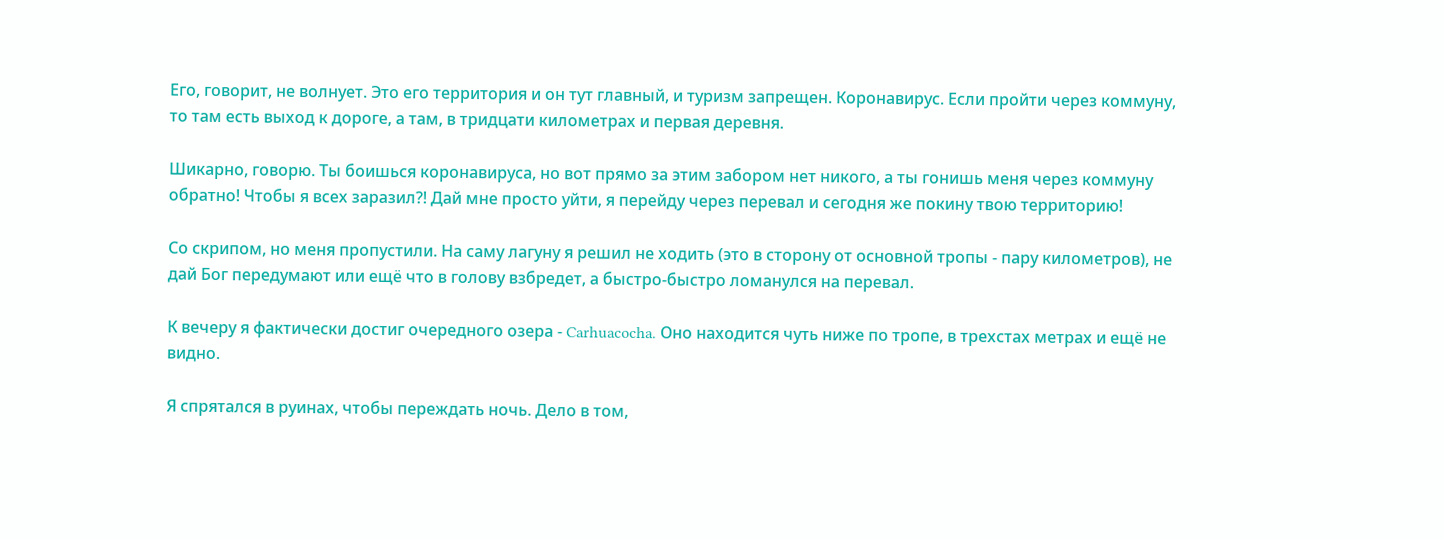Его, говорит, не волнует. Это его территория и он тут главный, и туризм запрещен. Коронавирус. Если пройти через коммуну, то там есть выход к дороге, а там, в тридцати километрах и первая деревня.

Шикарно, говорю. Ты боишься коронавируса, но вот прямо за этим забором нет никого, а ты гонишь меня через коммуну обратно! Чтобы я всех заразил?! Дай мне просто уйти, я перейду через перевал и сегодня же покину твою территорию!

Со скрипом, но меня пропустили. На саму лагуну я решил не ходить (это в сторону от основной тропы - пару километров), не дай Бог передумают или ещё что в голову взбредет, а быстро-быстро ломанулся на перевал.

К вечеру я фактически достиг очередного озера - Carhuacocha. Оно находится чуть ниже по тропе, в трехстах метрах и ещё не видно.

Я спрятался в руинах, чтобы переждать ночь. Дело в том,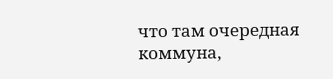что там очередная коммуна,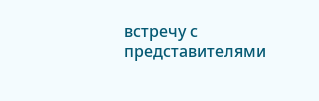встречу с представителями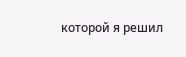которой я решил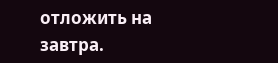отложить на завтра.